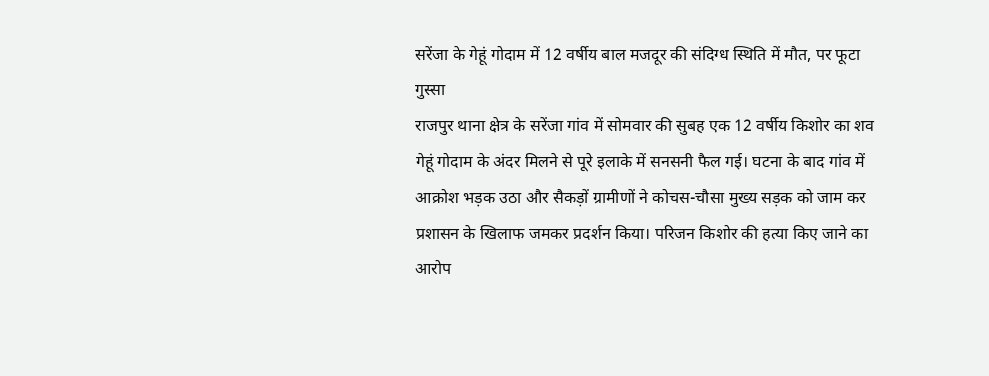सरेंजा के गेहूं गोदाम में 12 वर्षीय बाल मजदूर की संदिग्ध स्थिति में मौत, पर फूटा गुस्सा
राजपुर थाना क्षेत्र के सरेंजा गांव में सोमवार की सुबह एक 12 वर्षीय किशोर का शव गेहूं गोदाम के अंदर मिलने से पूरे इलाके में सनसनी फैल गई। घटना के बाद गांव में आक्रोश भड़क उठा और सैकड़ों ग्रामीणों ने कोचस-चौसा मुख्य सड़क को जाम कर प्रशासन के खिलाफ जमकर प्रदर्शन किया। परिजन किशोर की हत्या किए जाने का आरोप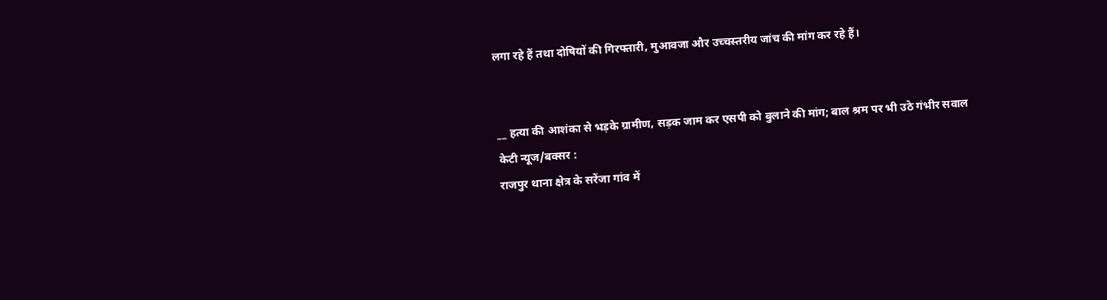लगा रहे हैं तथा दोषियों की गिरफ्तारी, मुआवजा और उच्चस्तरीय जांच की मांग कर रहे हैं।


__ हत्या की आशंका से भड़के ग्रामीण, सड़क जाम कर एसपी को बुलाने की मांग; बाल श्रम पर भी उठे गंभीर सवाल
केटी न्यूज/बक्सर :
राजपुर थाना क्षेत्र के सरेंजा गांव में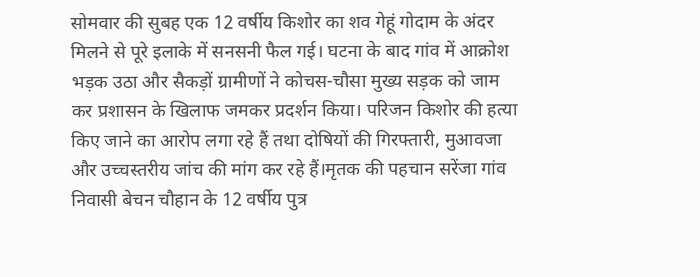सोमवार की सुबह एक 12 वर्षीय किशोर का शव गेहूं गोदाम के अंदर मिलने से पूरे इलाके में सनसनी फैल गई। घटना के बाद गांव में आक्रोश भड़क उठा और सैकड़ों ग्रामीणों ने कोचस-चौसा मुख्य सड़क को जाम कर प्रशासन के खिलाफ जमकर प्रदर्शन किया। परिजन किशोर की हत्या किए जाने का आरोप लगा रहे हैं तथा दोषियों की गिरफ्तारी, मुआवजा और उच्चस्तरीय जांच की मांग कर रहे हैं।मृतक की पहचान सरेंजा गांव निवासी बेचन चौहान के 12 वर्षीय पुत्र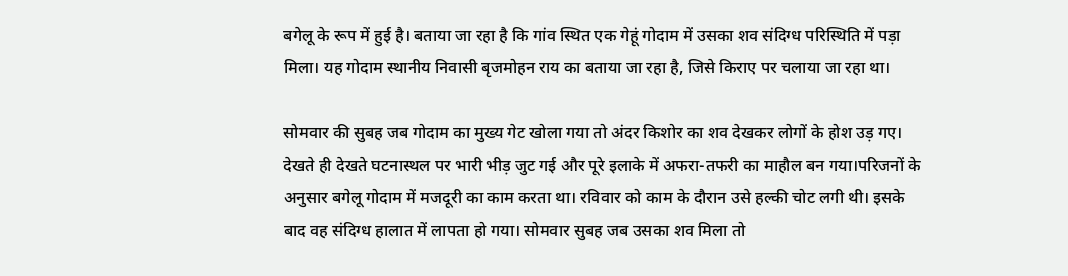बगेलू के रूप में हुई है। बताया जा रहा है कि गांव स्थित एक गेहूं गोदाम में उसका शव संदिग्ध परिस्थिति में पड़ा मिला। यह गोदाम स्थानीय निवासी बृजमोहन राय का बताया जा रहा है, जिसे किराए पर चलाया जा रहा था।

सोमवार की सुबह जब गोदाम का मुख्य गेट खोला गया तो अंदर किशोर का शव देखकर लोगों के होश उड़ गए। देखते ही देखते घटनास्थल पर भारी भीड़ जुट गई और पूरे इलाके में अफरा-तफरी का माहौल बन गया।परिजनों के अनुसार बगेलू गोदाम में मजदूरी का काम करता था। रविवार को काम के दौरान उसे हल्की चोट लगी थी। इसके बाद वह संदिग्ध हालात में लापता हो गया। सोमवार सुबह जब उसका शव मिला तो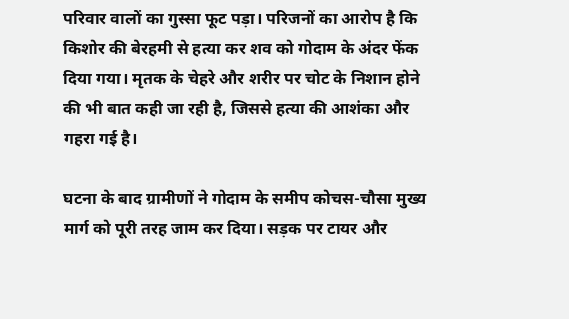परिवार वालों का गुस्सा फूट पड़ा। परिजनों का आरोप है कि किशोर की बेरहमी से हत्या कर शव को गोदाम के अंदर फेंक दिया गया। मृतक के चेहरे और शरीर पर चोट के निशान होने की भी बात कही जा रही है, जिससे हत्या की आशंका और गहरा गई है।

घटना के बाद ग्रामीणों ने गोदाम के समीप कोचस-चौसा मुख्य मार्ग को पूरी तरह जाम कर दिया। सड़क पर टायर और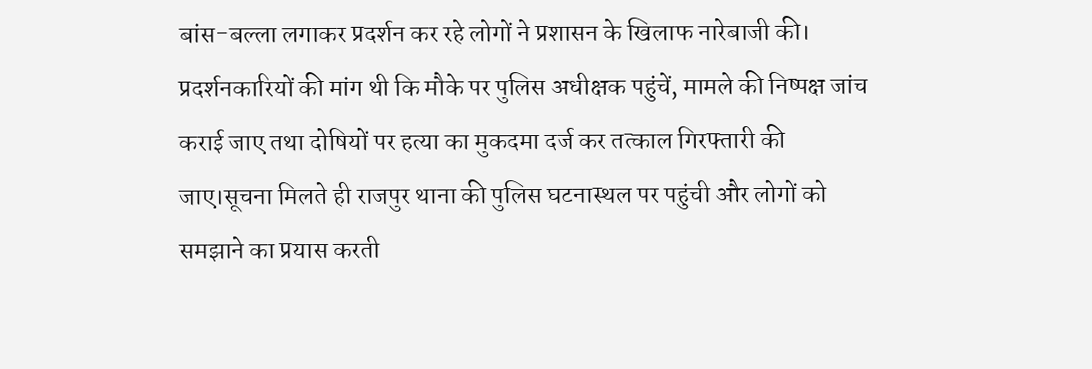बांस-बल्ला लगाकर प्रदर्शन कर रहे लोगों ने प्रशासन के खिलाफ नारेबाजी की। प्रदर्शनकारियों की मांग थी कि मौके पर पुलिस अधीक्षक पहुंचें, मामले की निष्पक्ष जांच कराई जाए तथा दोषियों पर हत्या का मुकदमा दर्ज कर तत्काल गिरफ्तारी की जाए।सूचना मिलते ही राजपुर थाना की पुलिस घटनास्थल पर पहुंची और लोगों को समझाने का प्रयास करती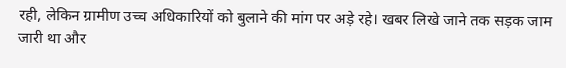रही, लेकिन ग्रामीण उच्च अधिकारियों को बुलाने की मांग पर अड़े रहे। खबर लिखे जाने तक सड़क जाम जारी था और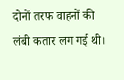दोनों तरफ वाहनों की लंबी कतार लग गई थी।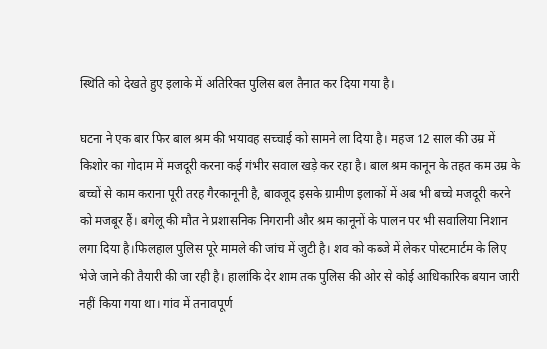स्थिति को देखते हुए इलाके में अतिरिक्त पुलिस बल तैनात कर दिया गया है।

घटना ने एक बार फिर बाल श्रम की भयावह सच्चाई को सामने ला दिया है। महज 12 साल की उम्र में किशोर का गोदाम में मजदूरी करना कई गंभीर सवाल खड़े कर रहा है। बाल श्रम कानून के तहत कम उम्र के बच्चों से काम कराना पूरी तरह गैरकानूनी है, बावजूद इसके ग्रामीण इलाकों में अब भी बच्चे मजदूरी करने को मजबूर हैं। बगेलू की मौत ने प्रशासनिक निगरानी और श्रम कानूनों के पालन पर भी सवालिया निशान लगा दिया है।फिलहाल पुलिस पूरे मामले की जांच में जुटी है। शव को कब्जे में लेकर पोस्टमार्टम के लिए भेजे जाने की तैयारी की जा रही है। हालांकि देर शाम तक पुलिस की ओर से कोई आधिकारिक बयान जारी नहीं किया गया था। गांव में तनावपूर्ण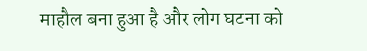माहौल बना हुआ है और लोग घटना को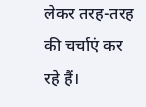लेकर तरह-तरह की चर्चाएं कर रहे हैं।